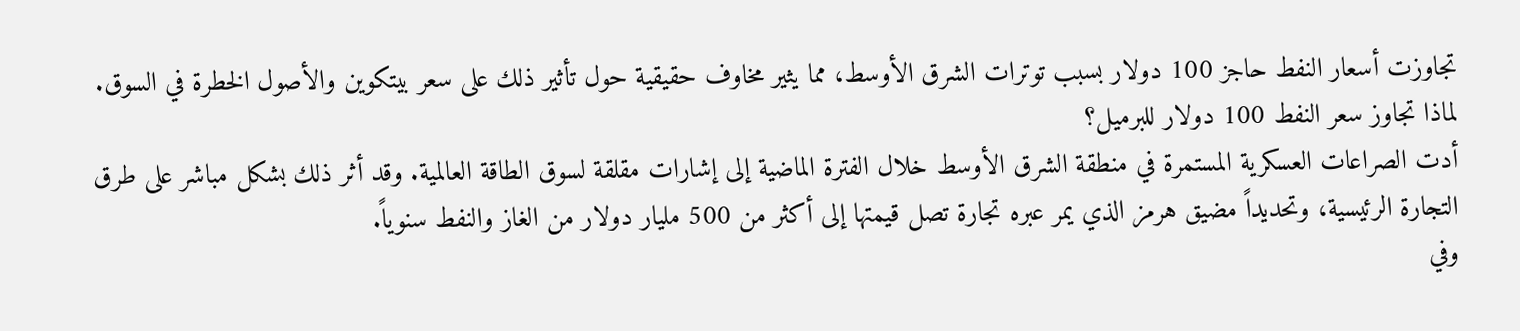تجاوزت أسعار النفط حاجز 100 دولار بسبب توترات الشرق الأوسط، مما يثير مخاوف حقيقية حول تأثير ذلك على سعر بيتكوين والأصول الخطرة في السوق.
لماذا تجاوز سعر النفط 100 دولار للبرميل؟
أدت الصراعات العسكرية المستمرة في منطقة الشرق الأوسط خلال الفترة الماضية إلى إشارات مقلقة لسوق الطاقة العالمية. وقد أثر ذلك بشكل مباشر على طرق التجارة الرئيسية، وتحديداً مضيق هرمز الذي يمر عبره تجارة تصل قيمتها إلى أكثر من 500 مليار دولار من الغاز والنفط سنوياً.
وفي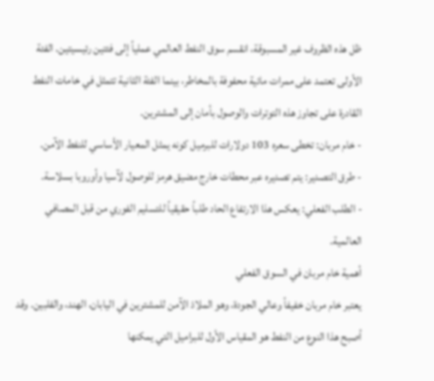ظل هذه الظروف غير المسبوقة، انقسم سوق النفط العالمي عملياً إلى فئتين رئيسيتين. الفئة الأولى تعتمد على ممرات مائية محفوفة بالمخاطر، بينما الفئة الثانية تتمثل في خامات النفط القادرة على تجاوز هذه التوترات والوصول بأمان إلى المشترين.
- خام مربان: تخطى سعره 103 دولارات للبرميل كونه يمثل المعيار الأساسي للنفط الآمن.
- طرق التصدير: يتم تصديره عبر محطات خارج مضيق هرمز للوصول لآسيا وأوروبا بسلاسة.
- الطلب الفعلي: يعكس هذا الارتفاع الحاد طلباً حقيقياً للتسليم الفوري من قبل المصافي العالمية.
أهمية خام مربان في السوق الفعلي
يعتبر خام مربان خفيفاً وعالي الجودة، وهو الملاذ الآمن للمشترين في اليابان، الهند، والفلبين. وقد أصبح هذا النوع من النفط هو المقياس الأول للبراميل التي يمكنها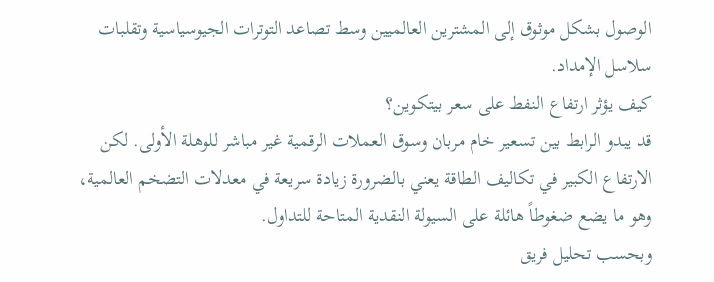الوصول بشكل موثوق إلى المشترين العالميين وسط تصاعد التوترات الجيوسياسية وتقلبات سلاسل الإمداد.
كيف يؤثر ارتفاع النفط على سعر بيتكوين؟
قد يبدو الرابط بين تسعير خام مربان وسوق العملات الرقمية غير مباشر للوهلة الأولى. لكن الارتفاع الكبير في تكاليف الطاقة يعني بالضرورة زيادة سريعة في معدلات التضخم العالمية، وهو ما يضع ضغوطاً هائلة على السيولة النقدية المتاحة للتداول.
وبحسب تحليل فريق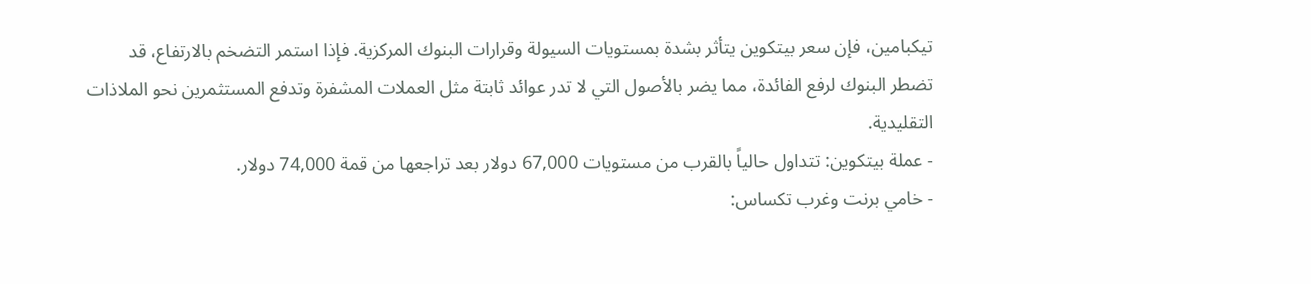تيكبامين، فإن سعر بيتكوين يتأثر بشدة بمستويات السيولة وقرارات البنوك المركزية. فإذا استمر التضخم بالارتفاع، قد تضطر البنوك لرفع الفائدة، مما يضر بالأصول التي لا تدر عوائد ثابتة مثل العملات المشفرة وتدفع المستثمرين نحو الملاذات التقليدية.
- عملة بيتكوين: تتداول حالياً بالقرب من مستويات 67,000 دولار بعد تراجعها من قمة 74,000 دولار.
- خامي برنت وغرب تكساس: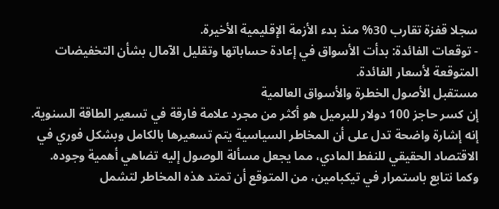سجلا قفزة تقارب 30% منذ بدء الأزمة الإقليمية الأخيرة.
- توقعات الفائدة: بدأت الأسواق في إعادة حساباتها وتقليل الآمال بشأن التخفيضات المتوقعة لأسعار الفائدة.
مستقبل الأصول الخطرة والأسواق العالمية
إن كسر حاجز 100 دولار للبرميل هو أكثر من مجرد علامة فارقة في تسعير الطاقة السنوية. إنه إشارة واضحة تدل على أن المخاطر السياسية يتم تسعيرها بالكامل وبشكل فوري في الاقتصاد الحقيقي للنفط المادي، مما يجعل مسألة الوصول إليه تضاهي أهمية وجوده.
وكما نتابع باستمرار في تيكبامين، من المتوقع أن تمتد هذه المخاطر لتشمل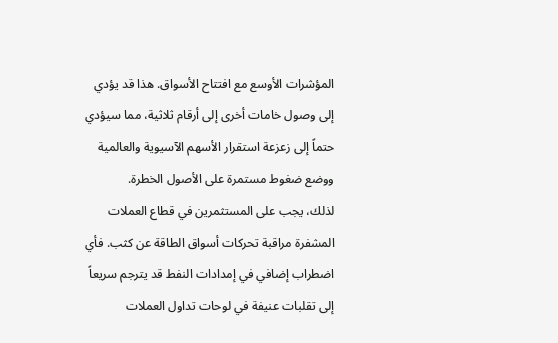المؤشرات الأوسع مع افتتاح الأسواق. هذا قد يؤدي إلى وصول خامات أخرى إلى أرقام ثلاثية، مما سيؤدي حتماً إلى زعزعة استقرار الأسهم الآسيوية والعالمية ووضع ضغوط مستمرة على الأصول الخطرة.
لذلك، يجب على المستثمرين في قطاع العملات المشفرة مراقبة تحركات أسواق الطاقة عن كثب. فأي اضطراب إضافي في إمدادات النفط قد يترجم سريعاً إلى تقلبات عنيفة في لوحات تداول العملات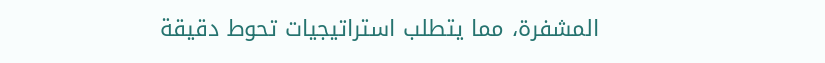المشفرة، مما يتطلب استراتيجيات تحوط دقيقة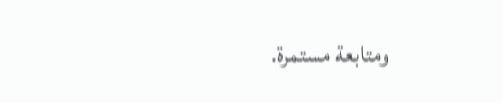ومتابعة مستمرة.